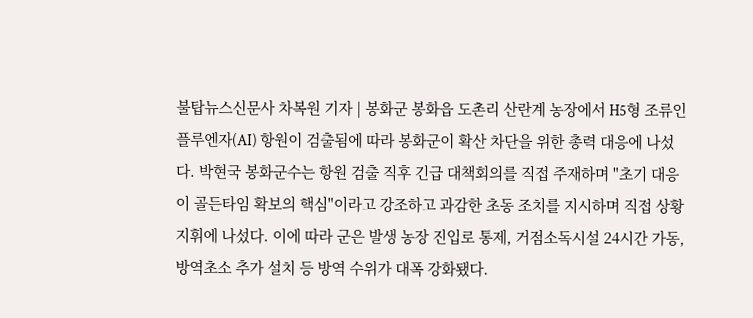불탑뉴스신문사 차복원 기자 | 봉화군 봉화읍 도촌리 산란계 농장에서 H5형 조류인플루엔자(AI) 항원이 검출됨에 따라 봉화군이 확산 차단을 위한 총력 대응에 나섰다. 박현국 봉화군수는 항원 검출 직후 긴급 대책회의를 직접 주재하며 "초기 대응이 골든타임 확보의 핵심"이라고 강조하고 과감한 초동 조치를 지시하며 직접 상황 지휘에 나섰다. 이에 따라 군은 발생 농장 진입로 통제, 거점소독시설 24시간 가동, 방역초소 추가 설치 등 방역 수위가 대폭 강화됐다.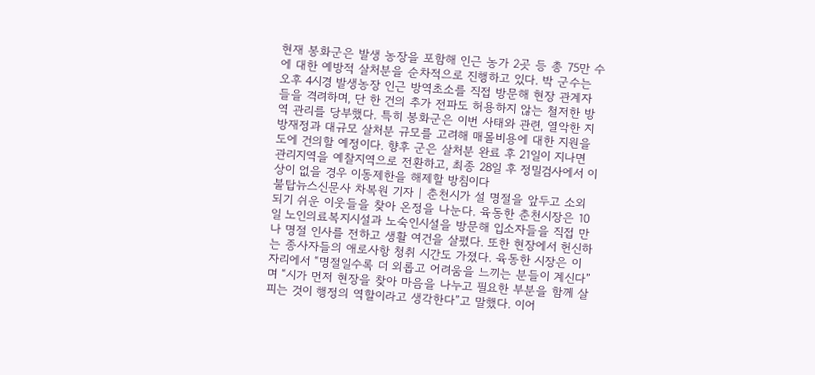현재 봉화군은 발생 농장을 포함해 인근 농가 2곳 등 총 75만 수에 대한 예방적 살처분을 순차적으로 진행하고 있다. 박 군수는 오후 4시경 발생농장 인근 방역초소를 직접 방문해 현장 관계자들을 격려하며, 단 한 건의 추가 전파도 허용하지 않는 철저한 방역 관리를 당부했다. 특히 봉화군은 이번 사태와 관련, 열악한 지방재정과 대규모 살처분 규모를 고려해 매몰비용에 대한 지원을 도에 건의할 예정이다. 향후 군은 살처분 완료 후 21일이 지나면 관리지역을 예찰지역으로 전환하고, 최종 28일 후 정밀검사에서 이상이 없을 경우 이동제한을 해제할 방침이다
불탑뉴스신문사 차복원 기자 | 춘천시가 설 명절을 앞두고 소외되기 쉬운 이웃들을 찾아 온정을 나눈다. 육동한 춘천시장은 10일 노인의료복지시설과 노숙인시설을 방문해 입소자들을 직접 만나 명절 인사를 전하고 생활 여건을 살폈다. 또한 현장에서 헌신하는 종사자들의 애로사항 청취 시간도 가졌다. 육동한 시장은 이 자리에서 “명절일수록 더 외롭고 어려움을 느끼는 분들이 계신다”며 “시가 먼저 현장을 찾아 마음을 나누고 필요한 부분을 함께 살피는 것이 행정의 역할이라고 생각한다”고 말했다. 이어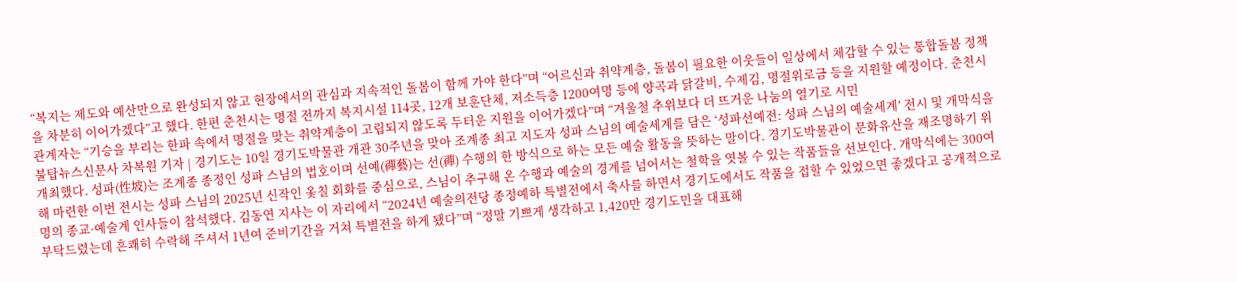“복지는 제도와 예산만으로 완성되지 않고 현장에서의 관심과 지속적인 돌봄이 함께 가야 한다”며 “어르신과 취약계층, 돌봄이 필요한 이웃들이 일상에서 체감할 수 있는 통합돌봄 정책을 차분히 이어가겠다”고 했다. 한편 춘천시는 명절 전까지 복지시설 114곳, 12개 보훈단체, 저소득층 1200여명 등에 양곡과 닭갈비, 수제김, 명절위로금 등을 지원할 예정이다. 춘천시 관계자는 “기승을 부리는 한파 속에서 명절을 맞는 취약계층이 고립되지 않도록 두터운 지원을 이어가겠다”며 “겨울철 추위보다 더 뜨거운 나눔의 열기로 시민
불탑뉴스신문사 차복원 기자 | 경기도는 10일 경기도박물관 개관 30주년을 맞아 조계종 최고 지도자 성파 스님의 예술세계를 담은 ‘성파선예전: 성파 스님의 예술세계’ 전시 및 개막식을 개최했다. 성파(性坡)는 조계종 종정인 성파 스님의 법호이며 선예(禪藝)는 선(禪) 수행의 한 방식으로 하는 모든 예술 활동을 뜻하는 말이다. 경기도박물관이 문화유산을 재조명하기 위해 마련한 이번 전시는 성파 스님의 2025년 신작인 옻칠 회화를 중심으로, 스님이 추구해 온 수행과 예술의 경계를 넘어서는 철학을 엿볼 수 있는 작품들을 선보인다. 개막식에는 300여 명의 종교·예술계 인사들이 참석했다. 김동연 지사는 이 자리에서 “2024년 예술의전당 종정예하 특별전에서 축사를 하면서 경기도에서도 작품을 접할 수 있었으면 좋겠다고 공개적으로 부탁드렸는데 흔쾌히 수락해 주셔서 1년여 준비기간을 거쳐 특별전을 하게 됐다”며 “정말 기쁘게 생각하고 1,420만 경기도민을 대표해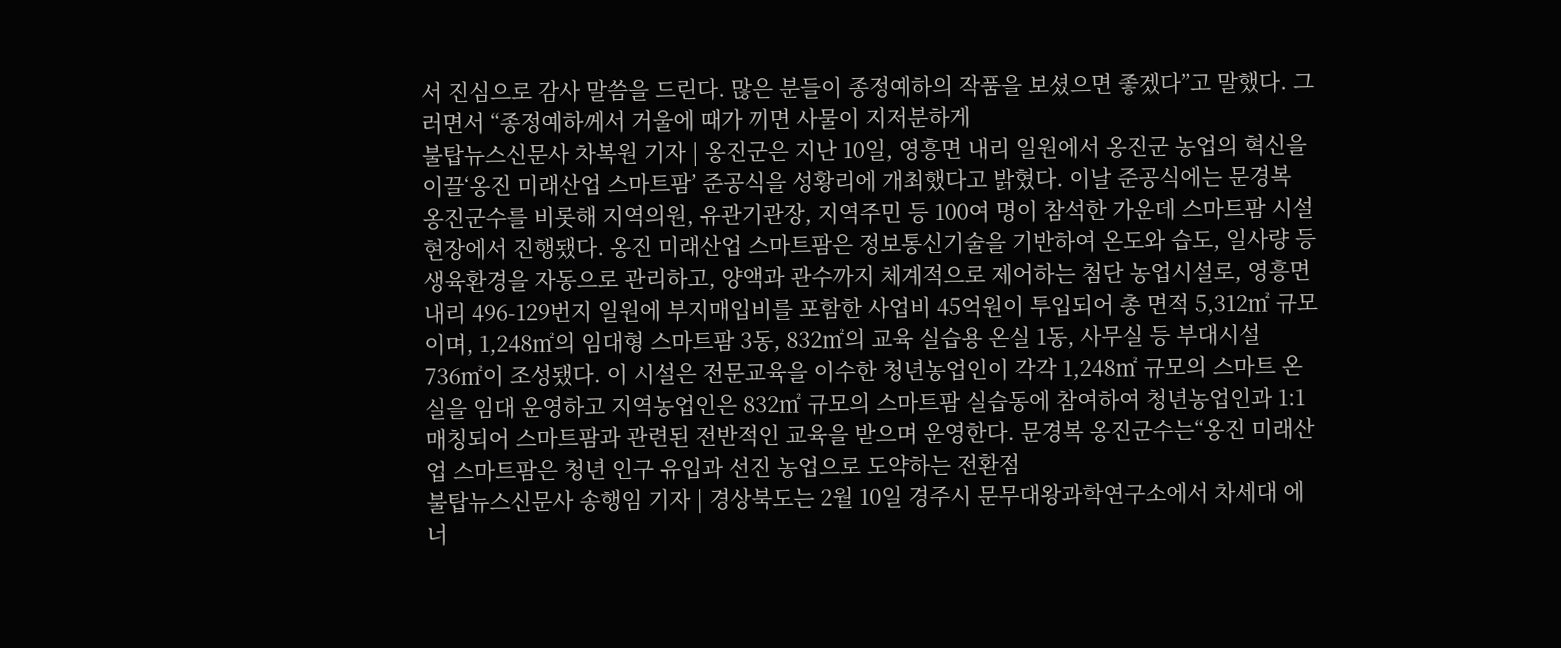서 진심으로 감사 말씀을 드린다. 많은 분들이 종정예하의 작품을 보셨으면 좋겠다”고 말했다. 그러면서 “종정예하께서 거울에 때가 끼면 사물이 지저분하게
불탑뉴스신문사 차복원 기자 | 옹진군은 지난 10일, 영흥면 내리 일원에서 옹진군 농업의 혁신을 이끌‘옹진 미래산업 스마트팜’ 준공식을 성황리에 개최했다고 밝혔다. 이날 준공식에는 문경복 옹진군수를 비롯해 지역의원, 유관기관장, 지역주민 등 100여 명이 참석한 가운데 스마트팜 시설 현장에서 진행됐다. 옹진 미래산업 스마트팜은 정보통신기술을 기반하여 온도와 습도, 일사량 등 생육환경을 자동으로 관리하고, 양액과 관수까지 체계적으로 제어하는 첨단 농업시설로, 영흥면 내리 496-129번지 일원에 부지매입비를 포함한 사업비 45억원이 투입되어 총 면적 5,312㎡ 규모이며, 1,248㎡의 임대형 스마트팜 3동, 832㎡의 교육 실습용 온실 1동, 사무실 등 부대시설 736㎡이 조성됐다. 이 시설은 전문교육을 이수한 청년농업인이 각각 1,248㎡ 규모의 스마트 온실을 임대 운영하고 지역농업인은 832㎡ 규모의 스마트팜 실습동에 참여하여 청년농업인과 1:1 매칭되어 스마트팜과 관련된 전반적인 교육을 받으며 운영한다. 문경복 옹진군수는“옹진 미래산업 스마트팜은 청년 인구 유입과 선진 농업으로 도약하는 전환점
불탑뉴스신문사 송행임 기자 | 경상북도는 2월 10일 경주시 문무대왕과학연구소에서 차세대 에너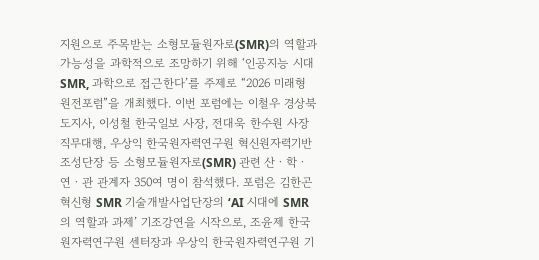지원으로 주목받는 소형모듈원자로(SMR)의 역할과 가능성을 과학적으로 조망하기 위해 ‘인공지능 시대 SMR, 과학으로 접근한다’를 주제로 “2026 미래형 원전포럼”을 개최했다. 이번 포럼에는 이철우 경상북도지사, 이성철 한국일보 사장, 전대욱 한수원 사장직무대행, 우상익 한국원자력연구원 혁신원자력기반조성단장 등 소형모듈원자로(SMR) 관련 산ㆍ학ㆍ연ㆍ관 관계자 350여 명이 참석했다. 포럼은 김한곤 혁신형 SMR 기술개발사업단장의 ‘AI 시대에 SMR의 역할과 과제’ 기조강연을 시작으로, 조윤제 한국원자력연구원 센터장과 우상익 한국원자력연구원 기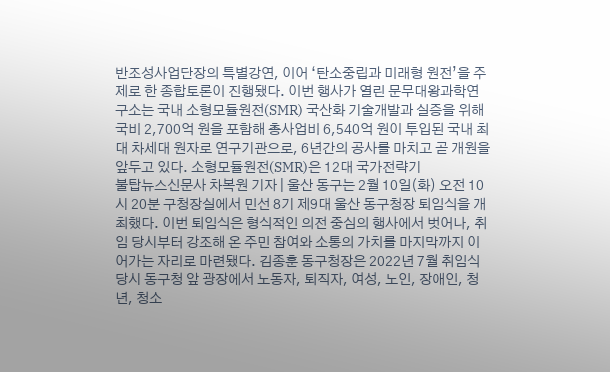반조성사업단장의 특별강연, 이어 ‘탄소중립과 미래형 원전’을 주제로 한 종합토론이 진행됐다. 이번 행사가 열린 문무대왕과학연구소는 국내 소형모듈원전(SMR) 국산화 기술개발과 실증을 위해 국비 2,700억 원을 포함해 총사업비 6,540억 원이 투입된 국내 최대 차세대 원자로 연구기관으로, 6년간의 공사를 마치고 곧 개원을 앞두고 있다. 소형모듈원전(SMR)은 12대 국가전략기
불탑뉴스신문사 차복원 기자 | 울산 동구는 2월 10일(화) 오전 10시 20분 구청장실에서 민선 8기 제9대 울산 동구청장 퇴임식을 개최했다. 이번 퇴임식은 형식적인 의전 중심의 행사에서 벗어나, 취임 당시부터 강조해 온 주민 참여와 소통의 가치를 마지막까지 이어가는 자리로 마련됐다. 김종훈 동구청장은 2022년 7월 취임식 당시 동구청 앞 광장에서 노동자, 퇴직자, 여성, 노인, 장애인, 청년, 청소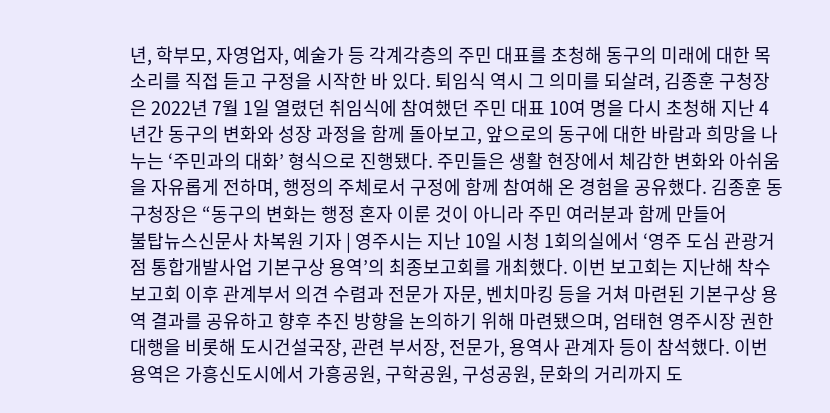년, 학부모, 자영업자, 예술가 등 각계각층의 주민 대표를 초청해 동구의 미래에 대한 목소리를 직접 듣고 구정을 시작한 바 있다. 퇴임식 역시 그 의미를 되살려, 김종훈 구청장은 2022년 7월 1일 열렸던 취임식에 참여했던 주민 대표 10여 명을 다시 초청해 지난 4년간 동구의 변화와 성장 과정을 함께 돌아보고, 앞으로의 동구에 대한 바람과 희망을 나누는 ‘주민과의 대화’ 형식으로 진행됐다. 주민들은 생활 현장에서 체감한 변화와 아쉬움을 자유롭게 전하며, 행정의 주체로서 구정에 함께 참여해 온 경험을 공유했다. 김종훈 동구청장은 “동구의 변화는 행정 혼자 이룬 것이 아니라 주민 여러분과 함께 만들어
불탑뉴스신문사 차복원 기자 | 영주시는 지난 10일 시청 1회의실에서 ‘영주 도심 관광거점 통합개발사업 기본구상 용역’의 최종보고회를 개최했다. 이번 보고회는 지난해 착수보고회 이후 관계부서 의견 수렴과 전문가 자문, 벤치마킹 등을 거쳐 마련된 기본구상 용역 결과를 공유하고 향후 추진 방향을 논의하기 위해 마련됐으며, 엄태현 영주시장 권한대행을 비롯해 도시건설국장, 관련 부서장, 전문가, 용역사 관계자 등이 참석했다. 이번 용역은 가흥신도시에서 가흥공원, 구학공원, 구성공원, 문화의 거리까지 도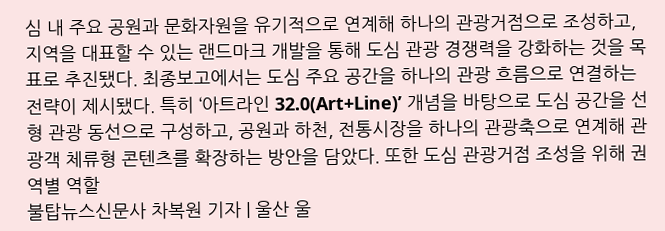심 내 주요 공원과 문화자원을 유기적으로 연계해 하나의 관광거점으로 조성하고, 지역을 대표할 수 있는 랜드마크 개발을 통해 도심 관광 경쟁력을 강화하는 것을 목표로 추진됐다. 최종보고에서는 도심 주요 공간을 하나의 관광 흐름으로 연결하는 전략이 제시됐다. 특히 ‘아트라인 32.0(Art+Line)’ 개념을 바탕으로 도심 공간을 선형 관광 동선으로 구성하고, 공원과 하천, 전통시장을 하나의 관광축으로 연계해 관광객 체류형 콘텐츠를 확장하는 방안을 담았다. 또한 도심 관광거점 조성을 위해 권역별 역할
불탑뉴스신문사 차복원 기자 | 울산 울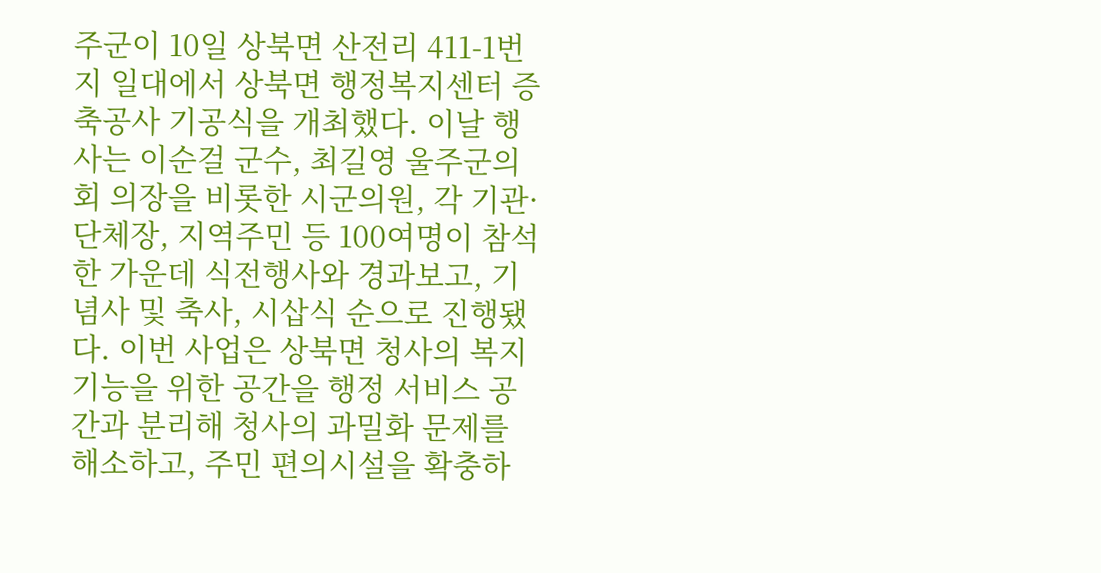주군이 10일 상북면 산전리 411-1번지 일대에서 상북면 행정복지센터 증축공사 기공식을 개최했다. 이날 행사는 이순걸 군수, 최길영 울주군의회 의장을 비롯한 시군의원, 각 기관·단체장, 지역주민 등 100여명이 참석한 가운데 식전행사와 경과보고, 기념사 및 축사, 시삽식 순으로 진행됐다. 이번 사업은 상북면 청사의 복지 기능을 위한 공간을 행정 서비스 공간과 분리해 청사의 과밀화 문제를 해소하고, 주민 편의시설을 확충하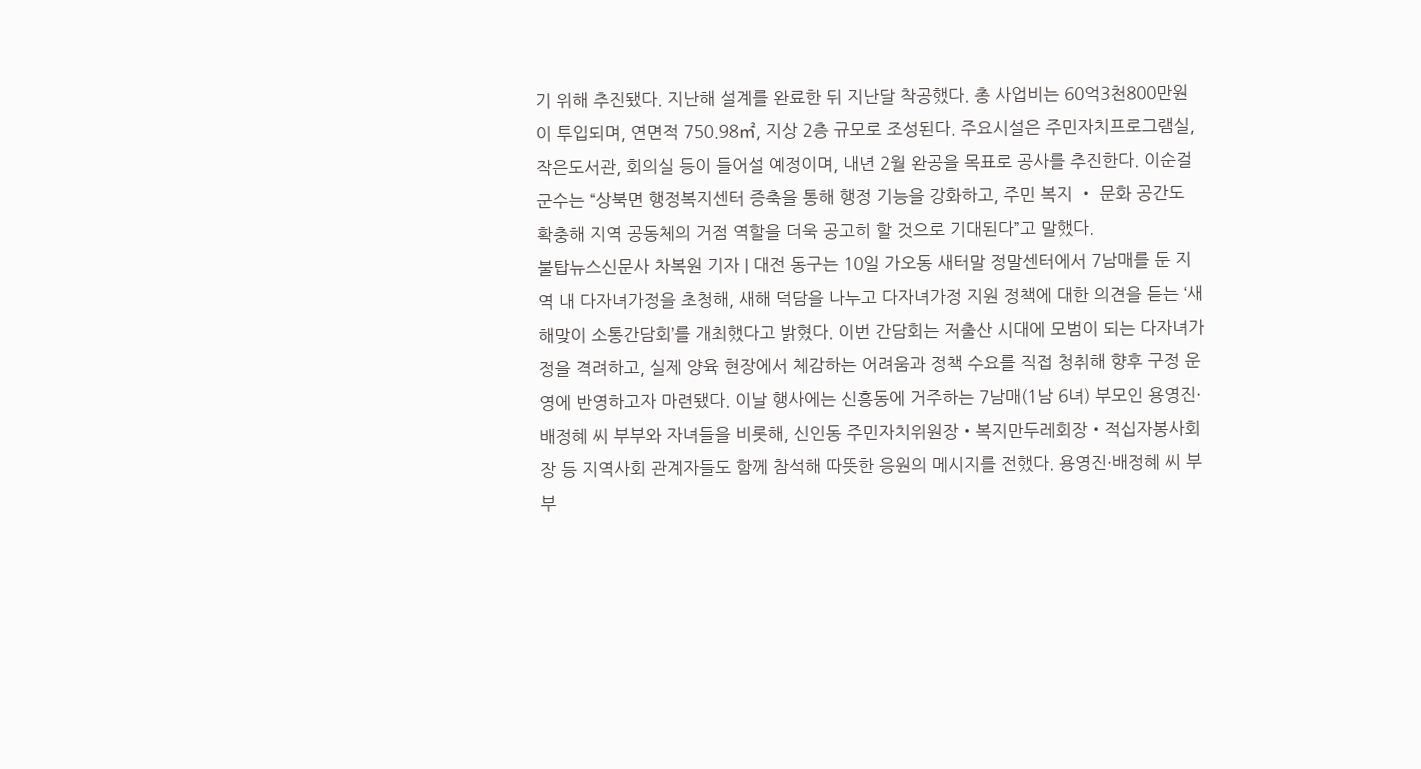기 위해 추진됐다. 지난해 설계를 완료한 뒤 지난달 착공했다. 총 사업비는 60억3천800만원이 투입되며, 연면적 750.98㎡, 지상 2층 규모로 조성된다. 주요시설은 주민자치프로그램실, 작은도서관, 회의실 등이 들어설 예정이며, 내년 2월 완공을 목표로 공사를 추진한다. 이순걸 군수는 “상북면 행정복지센터 증축을 통해 행정 기능을 강화하고, 주민 복지 ‧ 문화 공간도 확충해 지역 공동체의 거점 역할을 더욱 공고히 할 것으로 기대된다”고 말했다.
불탑뉴스신문사 차복원 기자 | 대전 동구는 10일 가오동 새터말 정말센터에서 7남매를 둔 지역 내 다자녀가정을 초청해, 새해 덕담을 나누고 다자녀가정 지원 정책에 대한 의견을 듣는 ‘새해맞이 소통간담회’를 개최했다고 밝혔다. 이번 간담회는 저출산 시대에 모범이 되는 다자녀가정을 격려하고, 실제 양육 현장에서 체감하는 어려움과 정책 수요를 직접 청취해 향후 구정 운영에 반영하고자 마련됐다. 이날 행사에는 신흥동에 거주하는 7남매(1남 6녀) 부모인 용영진·배정혜 씨 부부와 자녀들을 비롯해, 신인동 주민자치위원장‧복지만두레회장‧적십자봉사회장 등 지역사회 관계자들도 함께 참석해 따뜻한 응원의 메시지를 전했다. 용영진·배정혜 씨 부부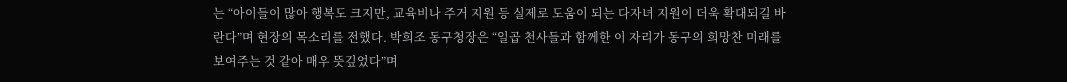는 “아이들이 많아 행복도 크지만, 교육비나 주거 지원 등 실제로 도움이 되는 다자녀 지원이 더욱 확대되길 바란다”며 현장의 목소리를 전했다. 박희조 동구청장은 “일곱 천사들과 함께한 이 자리가 동구의 희망찬 미래를 보여주는 것 같아 매우 뜻깊었다”며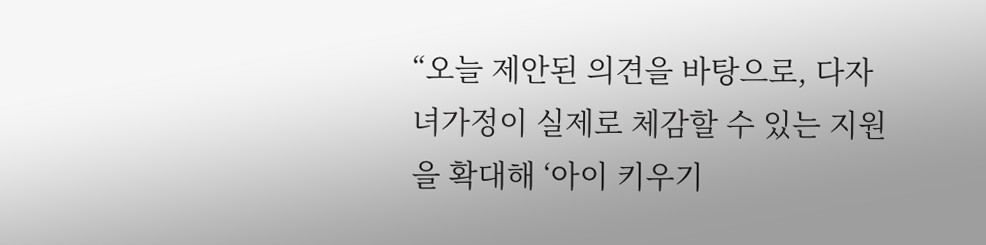“오늘 제안된 의견을 바탕으로, 다자녀가정이 실제로 체감할 수 있는 지원을 확대해 ‘아이 키우기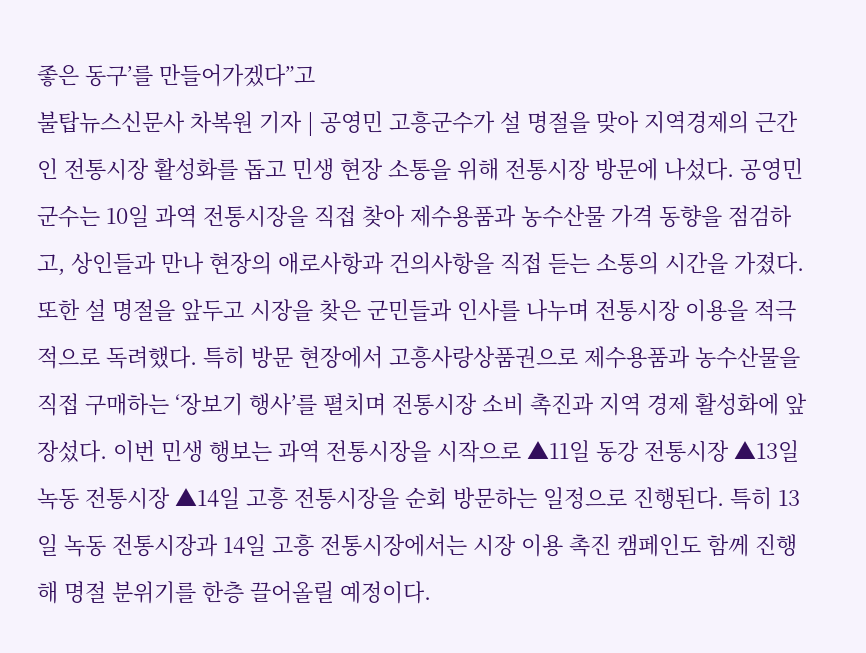좋은 동구’를 만들어가겠다”고
불탑뉴스신문사 차복원 기자 | 공영민 고흥군수가 설 명절을 맞아 지역경제의 근간인 전통시장 활성화를 돕고 민생 현장 소통을 위해 전통시장 방문에 나섰다. 공영민 군수는 10일 과역 전통시장을 직접 찾아 제수용품과 농수산물 가격 동향을 점검하고, 상인들과 만나 현장의 애로사항과 건의사항을 직접 듣는 소통의 시간을 가졌다. 또한 설 명절을 앞두고 시장을 찾은 군민들과 인사를 나누며 전통시장 이용을 적극적으로 독려했다. 특히 방문 현장에서 고흥사랑상품권으로 제수용품과 농수산물을 직접 구매하는 ‘장보기 행사’를 펼치며 전통시장 소비 촉진과 지역 경제 활성화에 앞장섰다. 이번 민생 행보는 과역 전통시장을 시작으로 ▲11일 동강 전통시장 ▲13일 녹동 전통시장 ▲14일 고흥 전통시장을 순회 방문하는 일정으로 진행된다. 특히 13일 녹동 전통시장과 14일 고흥 전통시장에서는 시장 이용 촉진 캠페인도 함께 진행해 명절 분위기를 한층 끌어올릴 예정이다.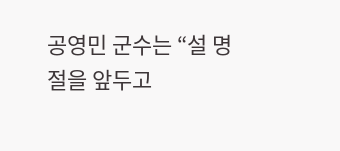공영민 군수는 “설 명절을 앞두고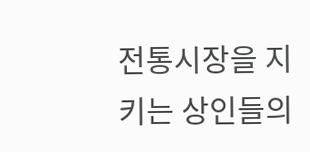전통시장을 지키는 상인들의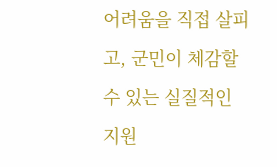어려움을 직접 살피고, 군민이 체감할 수 있는 실질적인 지원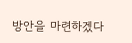방안을 마련하겠다